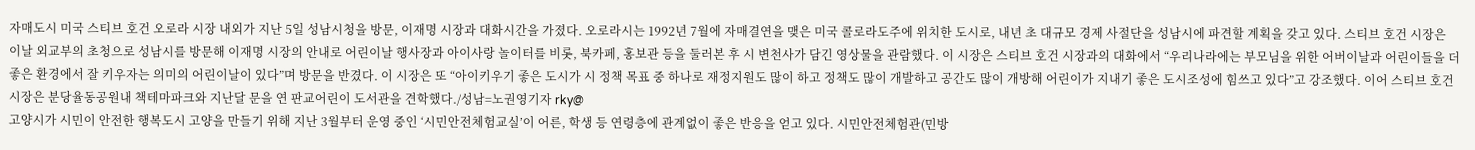자매도시 미국 스티브 호건 오로라 시장 내외가 지난 5일 성남시청을 방문, 이재명 시장과 대화시간을 가졌다. 오로라시는 1992년 7월에 자매결연을 맺은 미국 콜로라도주에 위치한 도시로, 내년 초 대규모 경제 사절단을 성남시에 파견할 계획을 갖고 있다. 스티브 호건 시장은 이날 외교부의 초청으로 성남시를 방문해 이재명 시장의 안내로 어린이날 행사장과 아이사랑 놀이터를 비롯, 북카페, 홍보관 등을 둘러본 후 시 변천사가 담긴 영상물을 관람했다. 이 시장은 스티브 호건 시장과의 대화에서 “우리나라에는 부모님을 위한 어버이날과 어린이들을 더 좋은 환경에서 잘 키우자는 의미의 어린이날이 있다”며 방문을 반겼다. 이 시장은 또 “아이키우기 좋은 도시가 시 정책 목표 중 하나로 재정지원도 많이 하고 정책도 많이 개발하고 공간도 많이 개방해 어린이가 지내기 좋은 도시조성에 힘쓰고 있다”고 강조했다. 이어 스티브 호건 시장은 분당율동공원내 책테마파크와 지난달 문을 연 판교어린이 도서관을 견학했다./성남=노권영기자 rky@
고양시가 시민이 안전한 행복도시 고양을 만들기 위해 지난 3월부터 운영 중인 ‘시민안전체험교실’이 어른, 학생 등 연령층에 관계없이 좋은 반응을 얻고 있다. 시민안전체험관(민방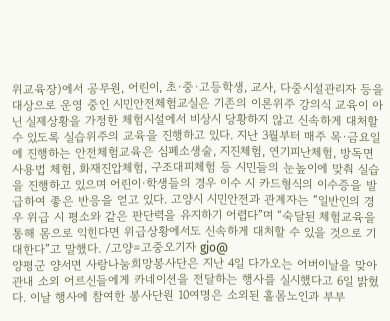위교육장)에서 공무원, 어린이, 초·중·고등학생, 교사, 다중시설관리자 등을 대상으로 운영 중인 시민안전체험교실은 기존의 이론위주 강의식 교육이 아닌 실제상황을 가정한 체험시설에서 비상시 당황하지 않고 신속하게 대처할 수 있도록 실습위주의 교육을 진행하고 있다. 지난 3월부터 매주 목·금요일에 진행하는 안전체험교육은 심폐소생술, 지진체험, 연기피난체험, 방독면 사용법 체험, 화재진압체험, 구조대피체험 등 시민들의 눈높이에 맞춰 실습을 진행하고 있으며 어린이·학생들의 경우 이수 시 카드형식의 이수증을 발급하여 좋은 반응을 얻고 있다. 고양시 시민안전과 관계자는 “일반인의 경우 위급 시 평소와 같은 판단력을 유지하기 어렵다”며 “숙달된 체험교육을 통해 몸으로 익힌다면 위급상황에서도 신속하게 대처할 수 있을 것으로 기대한다”고 말했다. /고양=고중오기자 gjo@
양평군 양서면 사랑나눔희망봉사단은 지난 4일 다가오는 어버이날을 맞아 관내 소외 어르신들에게 카네이션을 전달하는 행사를 실시했다고 6일 밝혔다. 이날 행사에 참여한 봉사단원 10여명은 소외된 홀몸노인과 부부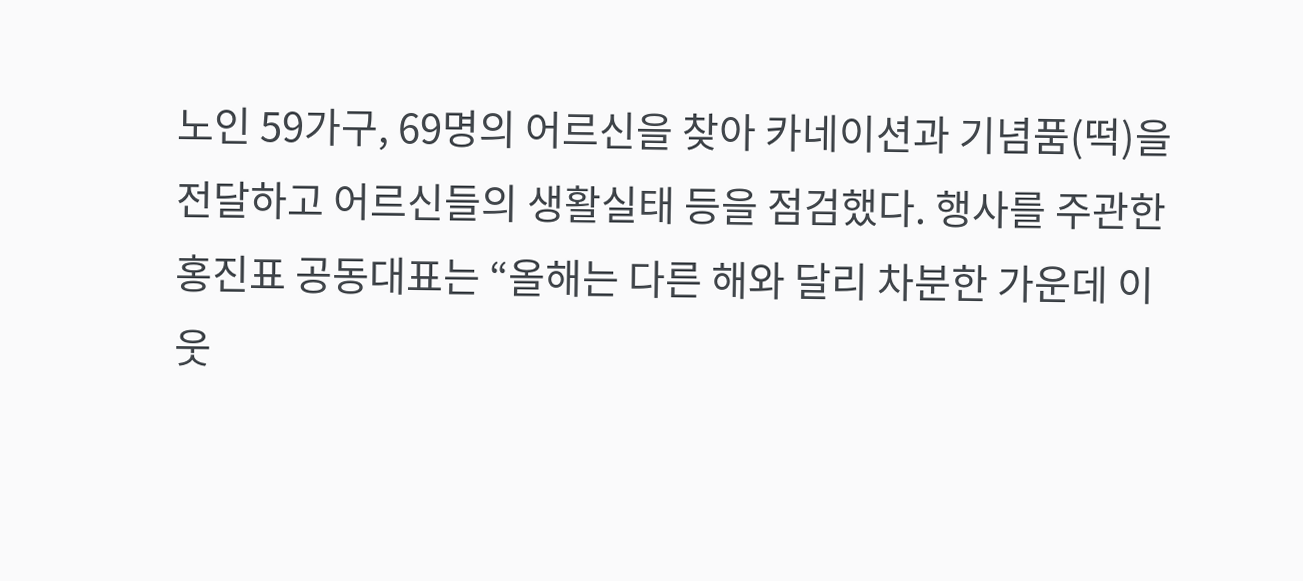노인 59가구, 69명의 어르신을 찾아 카네이션과 기념품(떡)을 전달하고 어르신들의 생활실태 등을 점검했다. 행사를 주관한 홍진표 공동대표는 “올해는 다른 해와 달리 차분한 가운데 이웃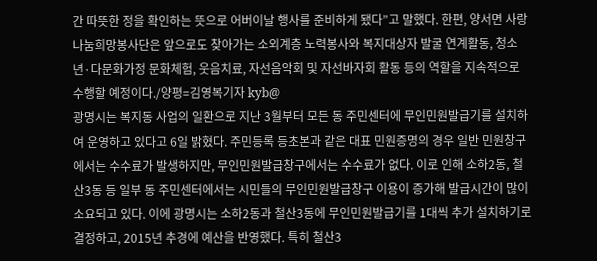간 따뜻한 정을 확인하는 뜻으로 어버이날 행사를 준비하게 됐다”고 말했다. 한편, 양서면 사랑나눔희망봉사단은 앞으로도 찾아가는 소외계층 노력봉사와 복지대상자 발굴 연계활동, 청소년·다문화가정 문화체험, 웃음치료, 자선음악회 및 자선바자회 활동 등의 역할을 지속적으로 수행할 예정이다./양평=김영복기자 kyb@
광명시는 복지동 사업의 일환으로 지난 3월부터 모든 동 주민센터에 무인민원발급기를 설치하여 운영하고 있다고 6일 밝혔다. 주민등록 등초본과 같은 대표 민원증명의 경우 일반 민원창구에서는 수수료가 발생하지만, 무인민원발급창구에서는 수수료가 없다. 이로 인해 소하2동, 철산3동 등 일부 동 주민센터에서는 시민들의 무인민원발급창구 이용이 증가해 발급시간이 많이 소요되고 있다. 이에 광명시는 소하2동과 철산3동에 무인민원발급기를 1대씩 추가 설치하기로 결정하고, 2015년 추경에 예산을 반영했다. 특히 철산3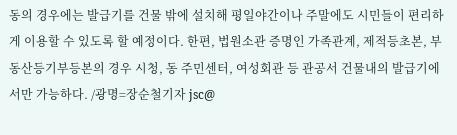동의 경우에는 발급기를 건물 밖에 설치해 평일야간이나 주말에도 시민들이 편리하게 이용할 수 있도록 할 예정이다. 한편, 법원소관 증명인 가족관계, 제적등초본, 부동산등기부등본의 경우 시청, 동 주민센터, 여성회관 등 관공서 건물내의 발급기에서만 가능하다. /광명=장순철기자 jsc@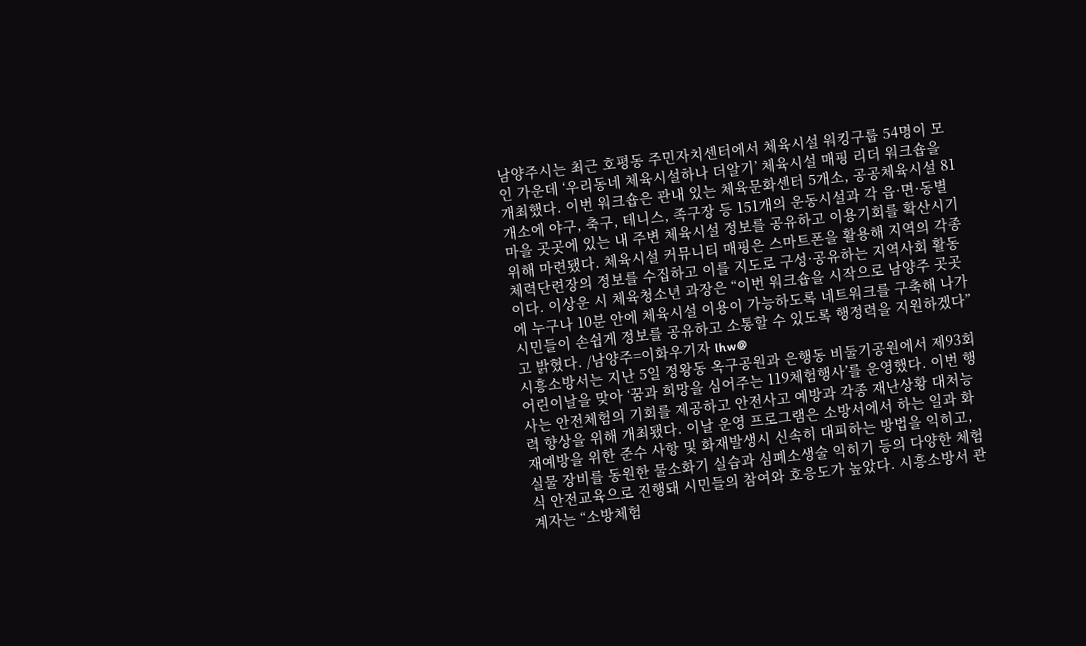남양주시는 최근 호평동 주민자치센터에서 체육시설 워킹구룹 54명이 모인 가운데 ‘우리동네 체육시설하나 더알기’ 체육시설 매핑 리더 워크숍을 개최했다. 이번 워크숍은 관내 있는 체육문화센터 5개소, 공공체육시설 81개소에 야구, 축구, 테니스, 족구장 등 151개의 운동시설과 각 읍·면·동별 마을 곳곳에 있는 내 주변 체육시설 정보를 공유하고 이용기회를 확산시기 위해 마련됐다. 체육시설 커뮤니티 매핑은 스마트폰을 활용해 지역의 각종 체력단련장의 정보를 수집하고 이를 지도로 구성·공유하는 지역사회 활동이다. 이상운 시 체육청소년 과장은 “이번 워크숍을 시작으로 남양주 곳곳에 누구나 10분 안에 체육시설 이용이 가능하도록 네트워크를 구축해 나가 시민들이 손쉽게 정보를 공유하고 소통할 수 있도록 행정력을 지원하겠다”고 밝혔다. /남양주=이화우기자 lhw@
시흥소방서는 지난 5일 정왕동 옥구공원과 은행동 비둘기공원에서 제93회 어린이날을 맞아 ‘꿈과 희망을 심어주는 119체험행사’를 운영했다. 이번 행사는 안전체험의 기회를 제공하고 안전사고 예방과 각종 재난상황 대처능력 향상을 위해 개최됐다. 이날 운영 프로그램은 소방서에서 하는 일과 화재예방을 위한 준수 사항 및 화재발생시 신속히 대피하는 방법을 익히고, 실물 장비를 동원한 물소화기 실습과 심폐소생술 익히기 등의 다양한 체험식 안전교육으로 진행돼 시민들의 참여와 호응도가 높았다. 시흥소방서 관계자는 “소방체험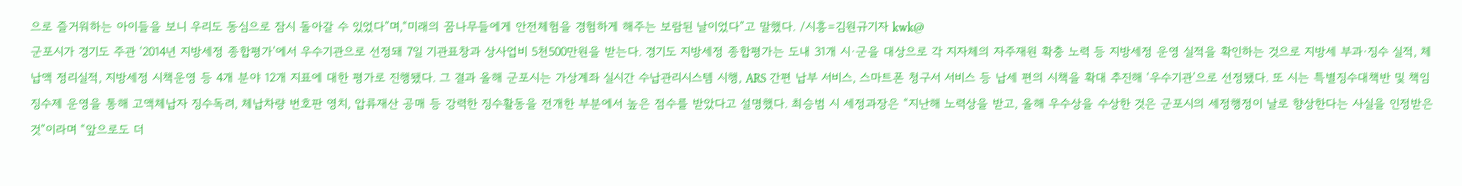으로 즐거워하는 아이들을 보니 우리도 동심으로 잠시 돌아갈 수 있었다”며,“미래의 꿈나무들에게 안전체험을 경험하게 해주는 보람된 날이었다”고 말했다. /시흥=김원규기자 kwk@
군포시가 경기도 주관 ‘2014년 지방세정 종합평가’에서 우수기관으로 선정돼 7일 기관표창과 상사업비 5천500만원을 받는다. 경기도 지방세정 종합평가는 도내 31개 시·군을 대상으로 각 지자체의 자주재원 확충 노력 등 지방세정 운영 실적을 확인하는 것으로 지방세 부과·징수 실적, 체납액 정리실적, 지방세정 시책운영 등 4개 분야 12개 지표에 대한 평가로 진행됐다. 그 결과 올해 군포시는 가상계좌 실시간 수납관리시스템 시행, ARS 간편 납부 서비스, 스마트폰 청구서 서비스 등 납세 편의 시책을 확대 추진해 ‘우수기관’으로 선정됐다. 또 시는 특별징수대책반 및 책임 징수제 운영을 통해 고액체납자 징수독려, 체납차량 번호판 영치, 압류재산 공매 등 강력한 징수활동을 전개한 부분에서 높은 점수를 받았다고 설명했다. 최승범 시 세정과장은 “지난해 노력상을 받고, 올해 우수상을 수상한 것은 군포시의 세정행정이 날로 향상한다는 사실을 인정받은 것”이라며 “앞으로도 더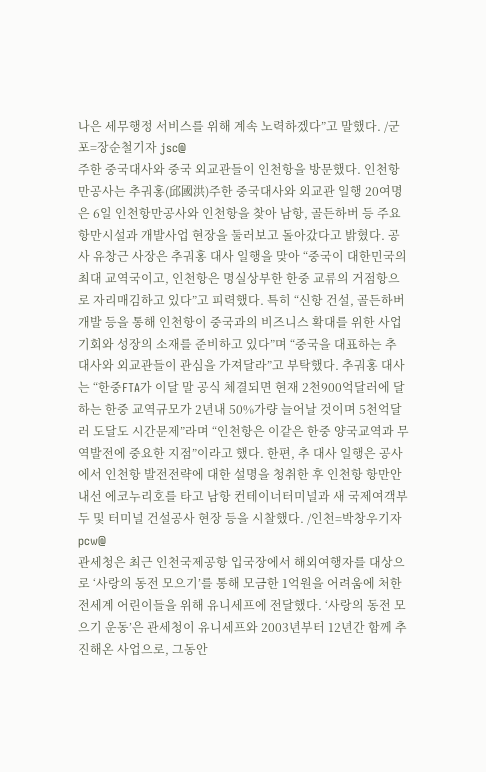나은 세무행정 서비스를 위해 계속 노력하겠다”고 말했다. /군포=장순철기자 jsc@
주한 중국대사와 중국 외교관들이 인천항을 방문했다. 인천항만공사는 추궈홍(邱國洪)주한 중국대사와 외교관 일행 20여명은 6일 인천항만공사와 인천항을 찾아 남항, 골든하버 등 주요 항만시설과 개발사업 현장을 둘러보고 돌아갔다고 밝혔다. 공사 유창근 사장은 추궈홍 대사 일행을 맞아 “중국이 대한민국의 최대 교역국이고, 인천항은 명실상부한 한중 교류의 거점항으로 자리매김하고 있다”고 피력했다. 특히 “신항 건설, 골든하버 개발 등을 통해 인천항이 중국과의 비즈니스 확대를 위한 사업 기회와 성장의 소재를 준비하고 있다”며 “중국을 대표하는 추 대사와 외교관들이 관심을 가져달라”고 부탁했다. 추궈홍 대사는 “한중FTA가 이달 말 공식 체결되면 현재 2천900억달러에 달하는 한중 교역규모가 2년내 50%가량 늘어날 것이며 5천억달러 도달도 시간문제”라며 “인천항은 이같은 한중 양국교역과 무역발전에 중요한 지점”이라고 했다. 한편, 추 대사 일행은 공사에서 인천항 발전전략에 대한 설명을 청취한 후 인천항 항만안내선 에코누리호를 타고 남항 컨테이너터미널과 새 국제여객부두 및 터미널 건설공사 현장 등을 시찰했다. /인천=박창우기자 pcw@
관세청은 최근 인천국제공항 입국장에서 해외여행자를 대상으로 ‘사랑의 동전 모으기’를 통해 모금한 1억원을 어려움에 처한 전세계 어린이들을 위해 유니세프에 전달했다. ‘사랑의 동전 모으기 운동’은 관세청이 유니세프와 2003년부터 12년간 함께 추진해온 사업으로, 그동안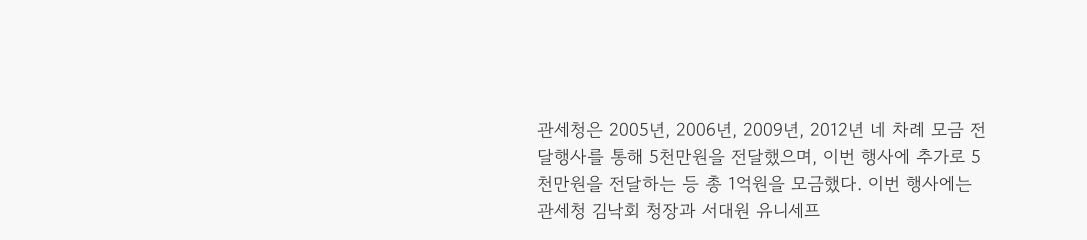관세청은 2005년, 2006년, 2009년, 2012년 네 차례 모금 전달행사를 통해 5천만원을 전달했으며, 이번 행사에 추가로 5천만원을 전달하는 등 총 1억원을 모금했다. 이번 행사에는 관세청 김낙회 청장과 서대원 유니세프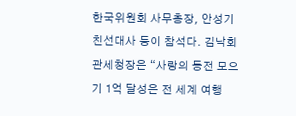한국위원회 사무총장, 안성기 친선대사 등이 참석다. 김낙회 관세청장은 “사랑의 동전 모으기 1억 달성은 전 세계 여행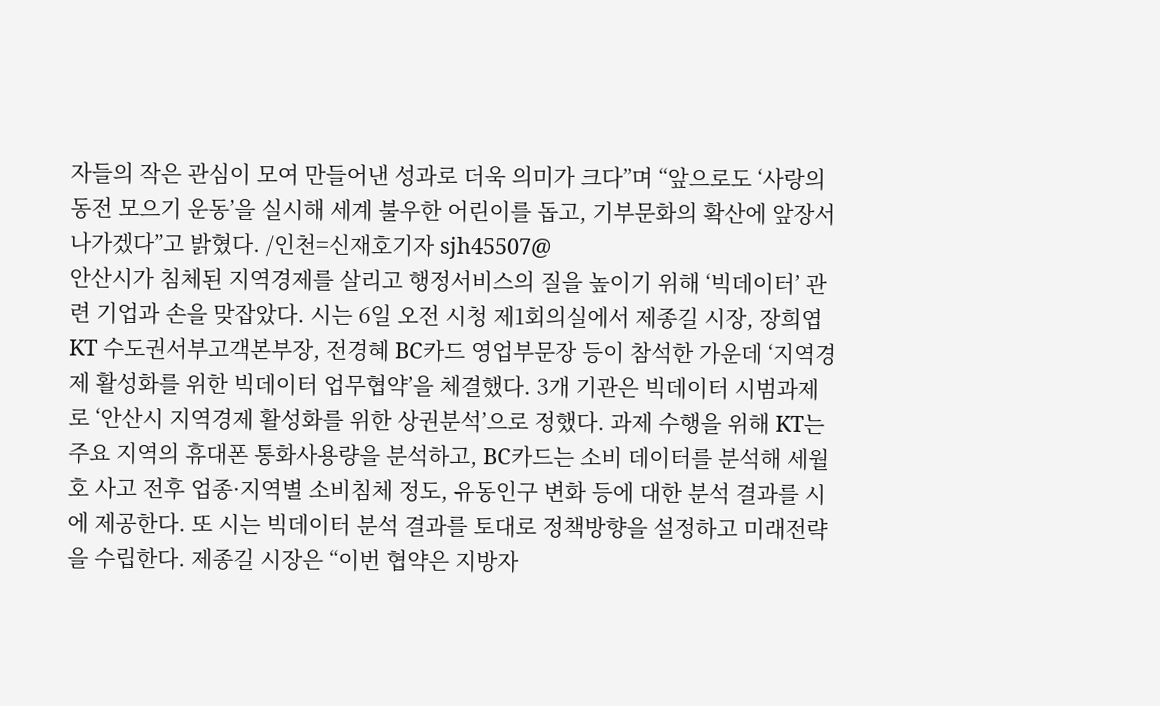자들의 작은 관심이 모여 만들어낸 성과로 더욱 의미가 크다”며 “앞으로도 ‘사랑의 동전 모으기 운동’을 실시해 세계 불우한 어린이를 돕고, 기부문화의 확산에 앞장서 나가겠다”고 밝혔다. /인천=신재호기자 sjh45507@
안산시가 침체된 지역경제를 살리고 행정서비스의 질을 높이기 위해 ‘빅데이터’ 관련 기업과 손을 맞잡았다. 시는 6일 오전 시청 제1회의실에서 제종길 시장, 장희엽 KT 수도권서부고객본부장, 전경혜 BC카드 영업부문장 등이 참석한 가운데 ‘지역경제 활성화를 위한 빅데이터 업무협약’을 체결했다. 3개 기관은 빅데이터 시범과제로 ‘안산시 지역경제 활성화를 위한 상권분석’으로 정했다. 과제 수행을 위해 KT는 주요 지역의 휴대폰 통화사용량을 분석하고, BC카드는 소비 데이터를 분석해 세월호 사고 전후 업종·지역별 소비침체 정도, 유동인구 변화 등에 대한 분석 결과를 시에 제공한다. 또 시는 빅데이터 분석 결과를 토대로 정책방향을 설정하고 미래전략을 수립한다. 제종길 시장은 “이번 협약은 지방자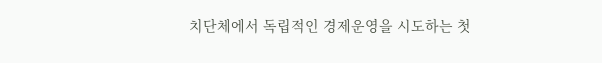치단체에서 독립적인 경제운영을 시도하는 첫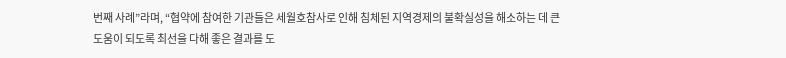번째 사례”라며, “협약에 참여한 기관들은 세월호참사로 인해 침체된 지역경제의 불확실성을 해소하는 데 큰 도움이 되도록 최선을 다해 좋은 결과를 도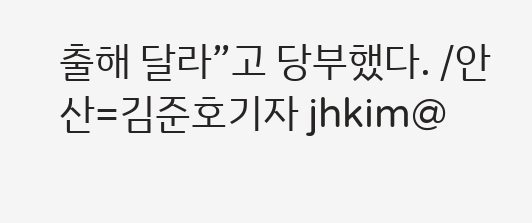출해 달라”고 당부했다. /안산=김준호기자 jhkim@